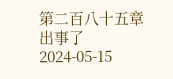第二百八十五章 出事了
2024-05-15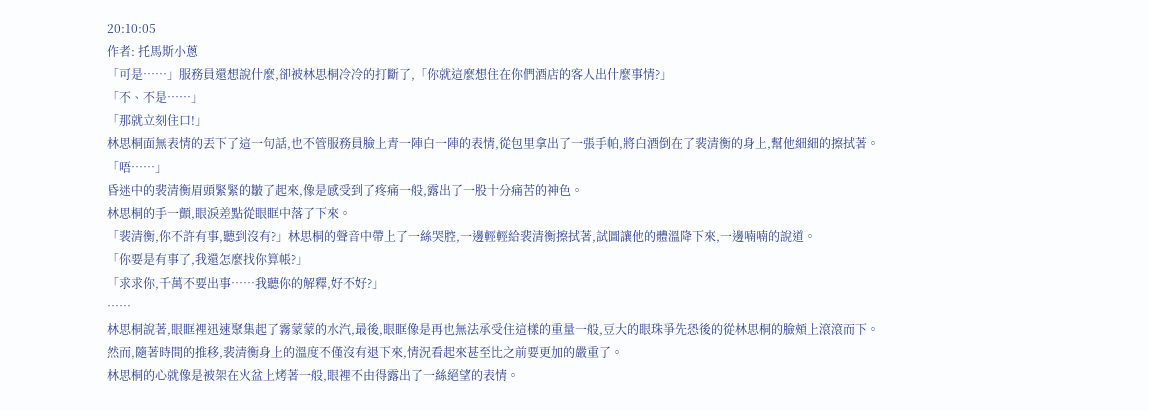20:10:05
作者: 托馬斯小蔥
「可是……」服務員還想說什麼,卻被林思桐冷冷的打斷了,「你就這麼想住在你們酒店的客人出什麼事情?」
「不、不是……」
「那就立刻住口!」
林思桐面無表情的丟下了這一句話,也不管服務員臉上青一陣白一陣的表情,從包里拿出了一張手帕,將白酒倒在了裴清衡的身上,幫他細細的擦拭著。
「唔……」
昏迷中的裴清衡眉頭緊緊的皺了起來,像是感受到了疼痛一般,露出了一股十分痛苦的神色。
林思桐的手一顫,眼淚差點從眼眶中落了下來。
「裴清衡,你不許有事,聽到沒有?」林思桐的聲音中帶上了一絲哭腔,一邊輕輕給裴清衡擦拭著,試圖讓他的體溫降下來,一邊喃喃的說道。
「你要是有事了,我還怎麼找你算帳?」
「求求你,千萬不要出事……我聽你的解釋,好不好?」
……
林思桐說著,眼眶裡迅速聚集起了霧蒙蒙的水汽,最後,眼眶像是再也無法承受住這樣的重量一般,豆大的眼珠爭先恐後的從林思桐的臉頰上滾滾而下。
然而,隨著時間的推移,裴清衡身上的溫度不僅沒有退下來,情況看起來甚至比之前要更加的嚴重了。
林思桐的心就像是被架在火盆上烤著一般,眼裡不由得露出了一絲絕望的表情。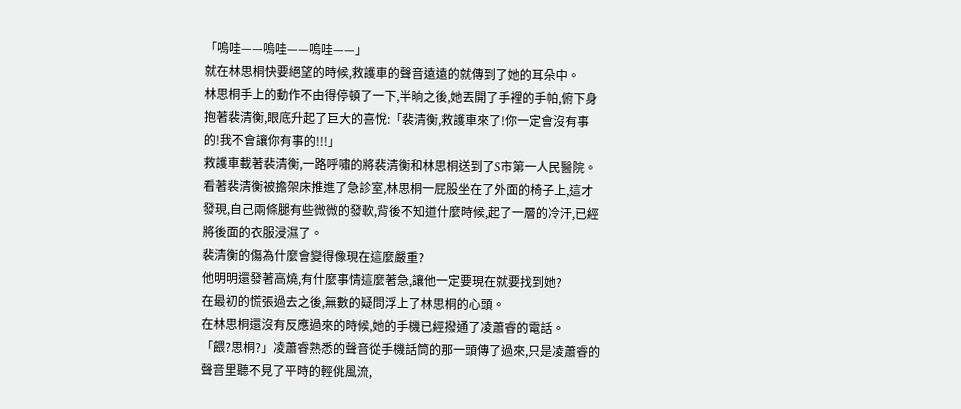「嗚哇——嗚哇——嗚哇——」
就在林思桐快要絕望的時候,救護車的聲音遠遠的就傳到了她的耳朵中。
林思桐手上的動作不由得停頓了一下,半晌之後,她丟開了手裡的手帕,俯下身抱著裴清衡,眼底升起了巨大的喜悅:「裴清衡,救護車來了!你一定會沒有事的!我不會讓你有事的!!!」
救護車載著裴清衡,一路呼嘯的將裴清衡和林思桐送到了S市第一人民醫院。
看著裴清衡被擔架床推進了急診室,林思桐一屁股坐在了外面的椅子上,這才發現,自己兩條腿有些微微的發軟,背後不知道什麼時候,起了一層的冷汗,已經將後面的衣服浸濕了。
裴清衡的傷為什麼會變得像現在這麼嚴重?
他明明還發著高燒,有什麼事情這麼著急,讓他一定要現在就要找到她?
在最初的慌張過去之後,無數的疑問浮上了林思桐的心頭。
在林思桐還沒有反應過來的時候,她的手機已經撥通了凌蕭睿的電話。
「餵?思桐?」凌蕭睿熟悉的聲音從手機話筒的那一頭傳了過來,只是凌蕭睿的聲音里聽不見了平時的輕佻風流,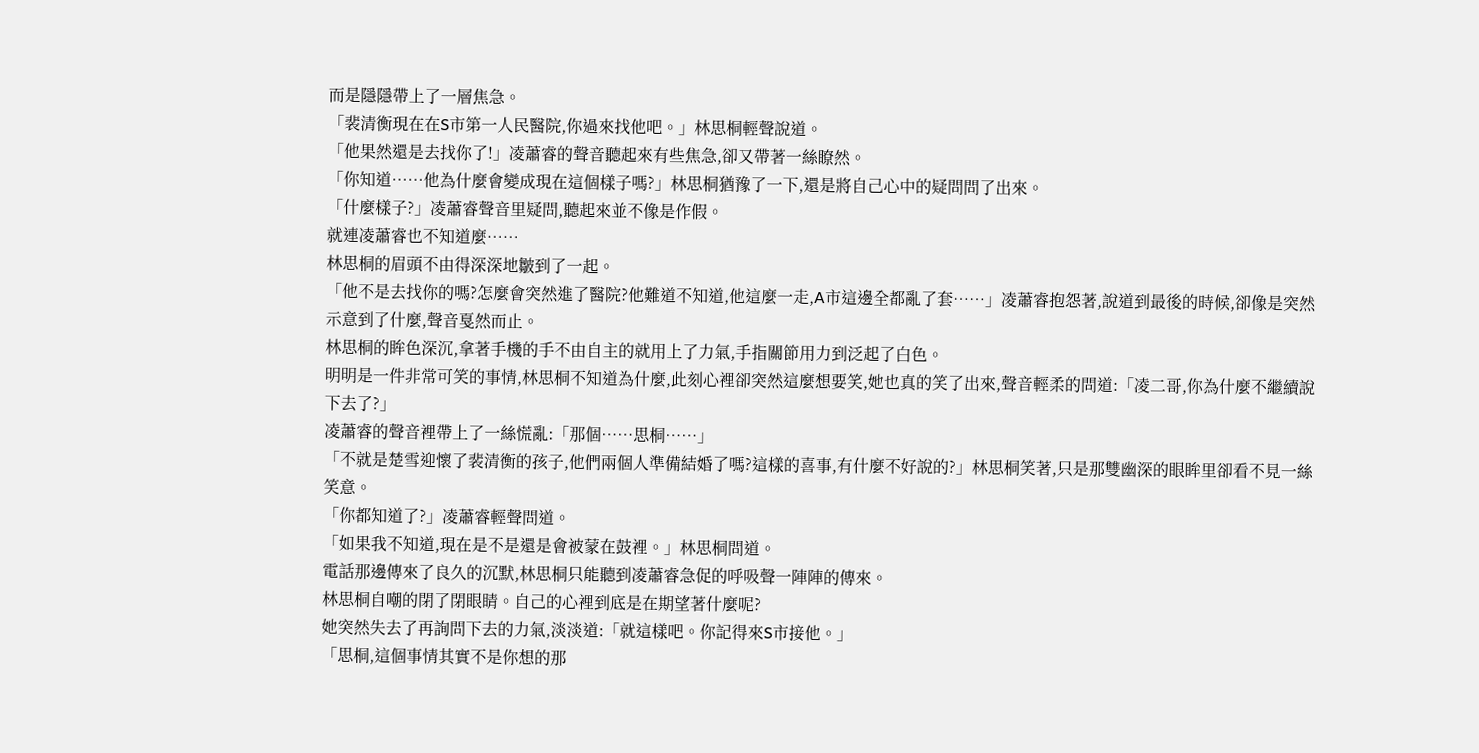而是隱隱帶上了一層焦急。
「裴清衡現在在S市第一人民醫院,你過來找他吧。」林思桐輕聲說道。
「他果然還是去找你了!」凌蕭睿的聲音聽起來有些焦急,卻又帶著一絲瞭然。
「你知道……他為什麼會變成現在這個樣子嗎?」林思桐猶豫了一下,還是將自己心中的疑問問了出來。
「什麼樣子?」凌蕭睿聲音里疑問,聽起來並不像是作假。
就連凌蕭睿也不知道麼……
林思桐的眉頭不由得深深地皺到了一起。
「他不是去找你的嗎?怎麼會突然進了醫院?他難道不知道,他這麼一走,A市這邊全都亂了套……」凌蕭睿抱怨著,說道到最後的時候,卻像是突然示意到了什麼,聲音戛然而止。
林思桐的眸色深沉,拿著手機的手不由自主的就用上了力氣,手指關節用力到泛起了白色。
明明是一件非常可笑的事情,林思桐不知道為什麼,此刻心裡卻突然這麼想要笑,她也真的笑了出來,聲音輕柔的問道:「凌二哥,你為什麼不繼續說下去了?」
凌蕭睿的聲音裡帶上了一絲慌亂:「那個……思桐……」
「不就是楚雪迎懷了裴清衡的孩子,他們兩個人準備結婚了嗎?這樣的喜事,有什麼不好說的?」林思桐笑著,只是那雙幽深的眼眸里卻看不見一絲笑意。
「你都知道了?」凌蕭睿輕聲問道。
「如果我不知道,現在是不是還是會被蒙在鼓裡。」林思桐問道。
電話那邊傳來了良久的沉默,林思桐只能聽到凌蕭睿急促的呼吸聲一陣陣的傳來。
林思桐自嘲的閉了閉眼睛。自己的心裡到底是在期望著什麼呢?
她突然失去了再詢問下去的力氣,淡淡道:「就這樣吧。你記得來S市接他。」
「思桐,這個事情其實不是你想的那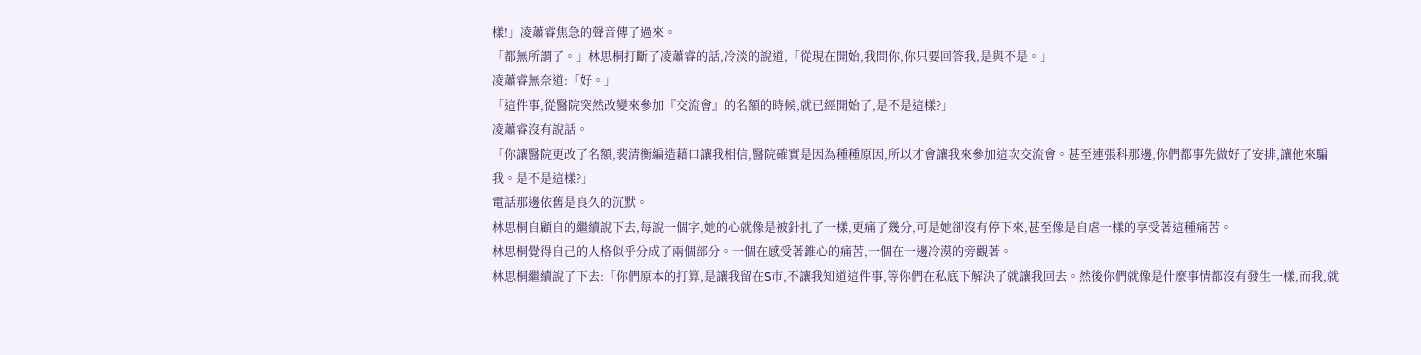樣!」凌蕭睿焦急的聲音傳了過來。
「都無所謂了。」林思桐打斷了凌蕭睿的話,冷淡的說道,「從現在開始,我問你,你只要回答我,是與不是。」
凌蕭睿無奈道:「好。」
「這件事,從醫院突然改變來參加『交流會』的名額的時候,就已經開始了,是不是這樣?」
凌蕭睿沒有說話。
「你讓醫院更改了名額,裴清衡編造藉口讓我相信,醫院確實是因為種種原因,所以才會讓我來參加這次交流會。甚至連張科那邊,你們都事先做好了安排,讓他來騙我。是不是這樣?」
電話那邊依舊是良久的沉默。
林思桐自顧自的繼續說下去,每說一個字,她的心就像是被針扎了一樣,更痛了幾分,可是她卻沒有停下來,甚至像是自虐一樣的享受著這種痛苦。
林思桐覺得自己的人格似乎分成了兩個部分。一個在感受著錐心的痛苦,一個在一邊冷漠的旁觀著。
林思桐繼續說了下去:「你們原本的打算,是讓我留在S市,不讓我知道這件事,等你們在私底下解決了就讓我回去。然後你們就像是什麼事情都沒有發生一樣,而我,就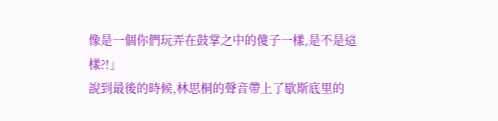像是一個你們玩弄在鼓掌之中的傻子一樣,是不是這樣?!」
說到最後的時候,林思桐的聲音帶上了歇斯底里的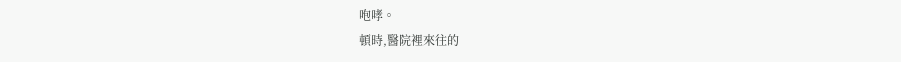咆哮。
頓時,醫院裡來往的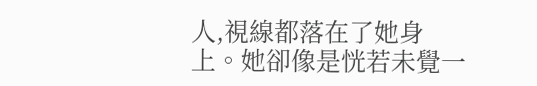人,視線都落在了她身上。她卻像是恍若未覺一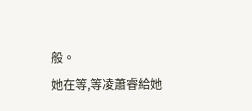般。
她在等,等凌蕭睿給她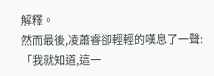解釋。
然而最後,凌蕭睿卻輕輕的嘆息了一聲:「我就知道,這一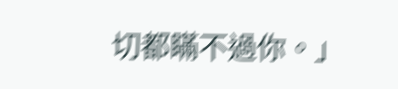切都瞞不過你。」